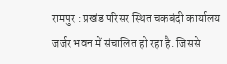रामपुर : प्रखंड परिसर स्थित चकबंदी कार्यालय जर्जर भवन में संचालित हो रहा है. जिससे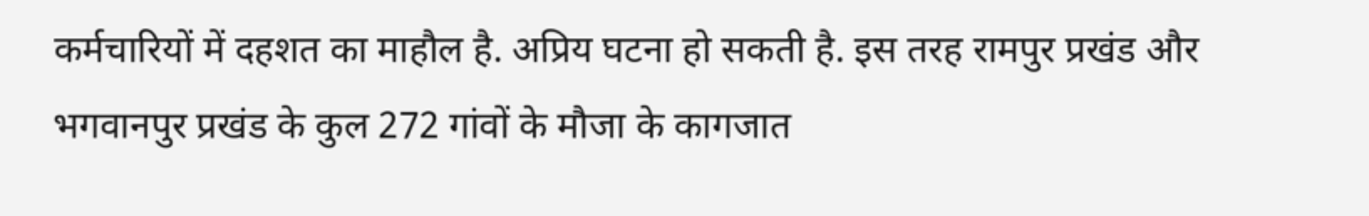कर्मचारियों में दहशत का माहौल है. अप्रिय घटना हो सकती है. इस तरह रामपुर प्रखंड और भगवानपुर प्रखंड के कुल 272 गांवों के मौजा के कागजात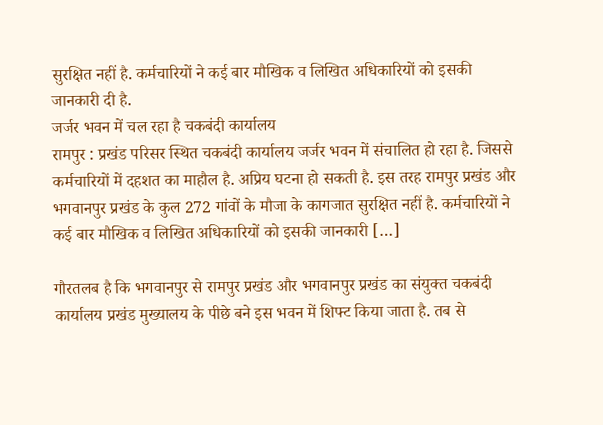सुरक्षित नहीं है. कर्मचारियों ने कई बार मौखिक व लिखित अधिकारियों को इसकी जानकारी दी है.
जर्जर भवन में चल रहा है चकबंदी कार्यालय
रामपुर : प्रखंड परिसर स्थित चकबंदी कार्यालय जर्जर भवन में संचालित हो रहा है. जिससे कर्मचारियों में दहशत का माहौल है. अप्रिय घटना हो सकती है. इस तरह रामपुर प्रखंड और भगवानपुर प्रखंड के कुल 272 गांवों के मौजा के कागजात सुरक्षित नहीं है. कर्मचारियों ने कई बार मौखिक व लिखित अधिकारियों को इसकी जानकारी […]

गौरतलब है कि भगवानपुर से रामपुर प्रखंड और भगवानपुर प्रखंड का संयुक्त चकबंदी कार्यालय प्रखंड मुख्यालय के पीछे बने इस भवन में शिफ्ट किया जाता है. तब से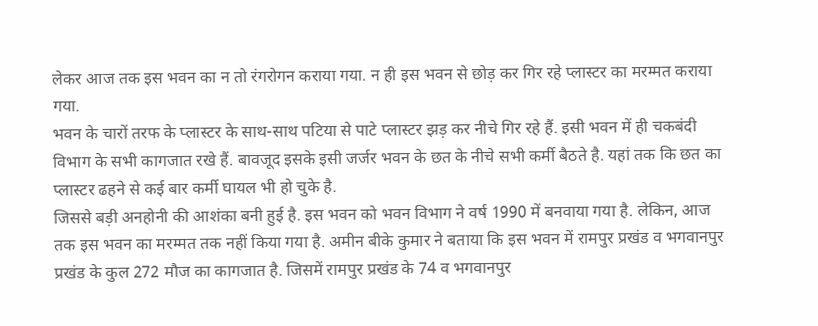लेकर आज तक इस भवन का न तो रंगरोगन कराया गया. न ही इस भवन से छोड़ कर गिर रहे प्लास्टर का मरम्मत कराया गया.
भवन के चारों तरफ के प्लास्टर के साथ-साथ पटिया से पाटे प्लास्टर झड़ कर नीचे गिर रहे हैं. इसी भवन में ही चकबंदी विभाग के सभी कागजात रखे हैं. बावजूद इसके इसी जर्जर भवन के छत के नीचे सभी कर्मी बैठते है. यहां तक कि छत का प्लास्टर ढहने से कई बार कर्मी घायल भी हो चुके है.
जिससे बड़ी अनहोनी की आशंका बनी हुई है. इस भवन को भवन विभाग ने वर्ष 1990 में बनवाया गया है. लेकिन, आज तक इस भवन का मरम्मत तक नहीं किया गया है. अमीन बीके कुमार ने बताया कि इस भवन में रामपुर प्रखंड व भगवानपुर प्रखंड के कुल 272 मौज का कागजात है. जिसमें रामपुर प्रखंड के 74 व भगवानपुर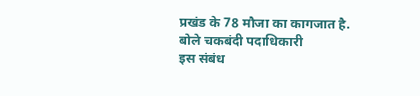प्रखंड के 78 मौजा का कागजात है.
बोले चकबंदी पदाधिकारी
इस संबंध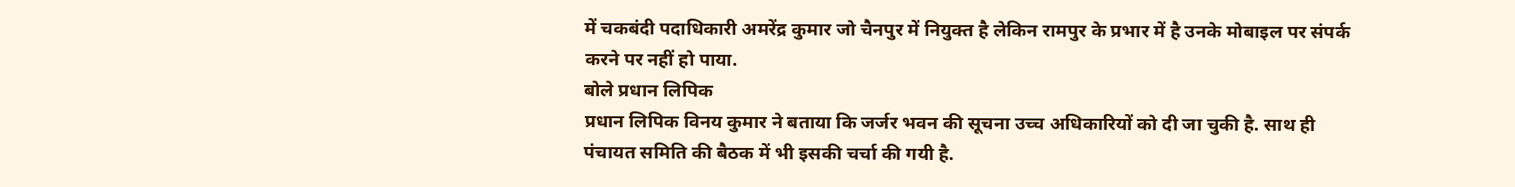में चकबंदी पदाधिकारी अमरेंद्र कुमार जो चैनपुर में नियुक्त है लेकिन रामपुर के प्रभार में है उनके मोबाइल पर संपर्क करने पर नहीं हो पाया.
बोले प्रधान लिपिक
प्रधान लिपिक विनय कुमार ने बताया कि जर्जर भवन की सूचना उच्च अधिकारियों को दी जा चुकी है. साथ ही पंचायत समिति की बैठक में भी इसकी चर्चा की गयी है.